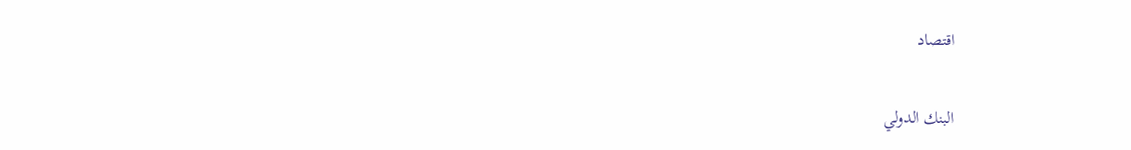اقتصاد

البنك الدولي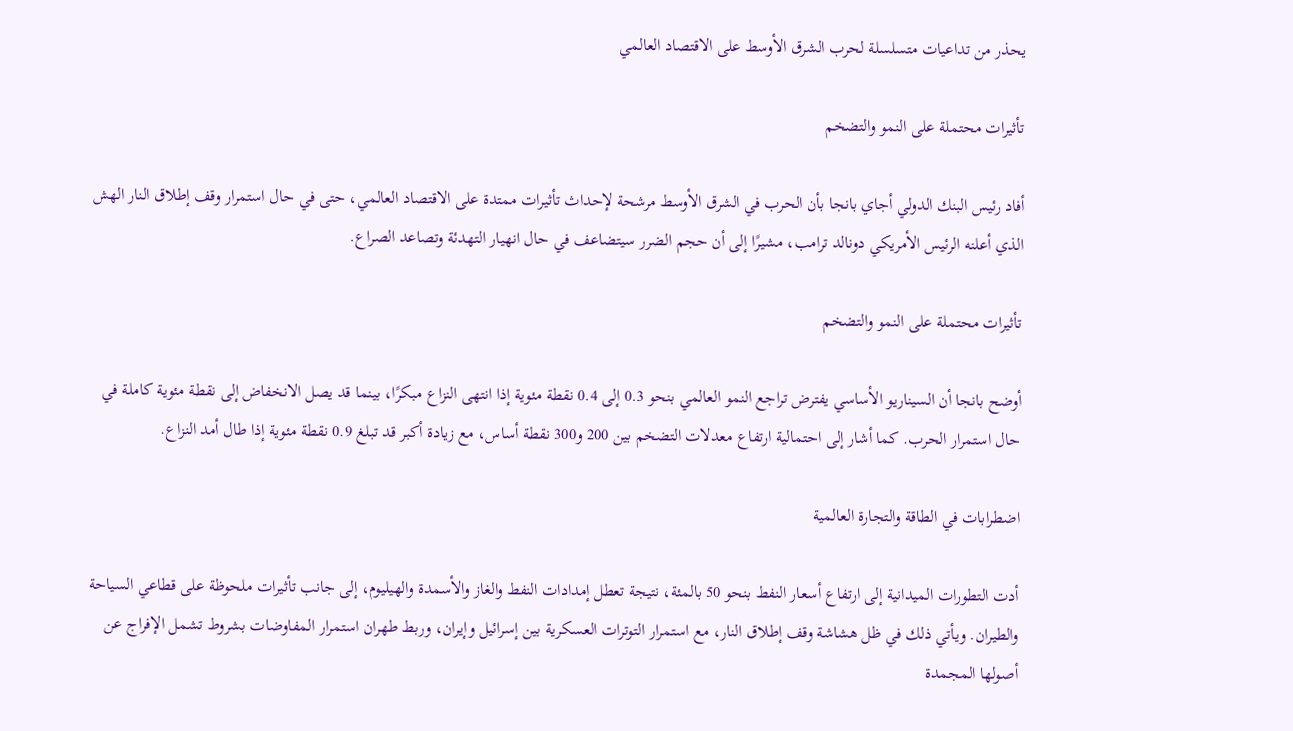يحذر من تداعيات متسلسلة لحرب الشرق الأوسط على الاقتصاد العالمي

تأثيرات محتملة على النمو والتضخم

أفاد رئيس البنك الدولي أجاي بانجا بأن الحرب في الشرق الأوسط مرشحة لإحداث تأثيرات ممتدة على الاقتصاد العالمي، حتى في حال استمرار وقف إطلاق النار الهش الذي أعلنه الرئيس الأمريكي دونالد ترامب، مشيرًا إلى أن حجم الضرر سيتضاعف في حال انهيار التهدئة وتصاعد الصراع.

تأثيرات محتملة على النمو والتضخم

أوضح بانجا أن السيناريو الأساسي يفترض تراجع النمو العالمي بنحو 0.3 إلى 0.4 نقطة مئوية إذا انتهى النزاع مبكرًا، بينما قد يصل الانخفاض إلى نقطة مئوية كاملة في حال استمرار الحرب. كما أشار إلى احتمالية ارتفاع معدلات التضخم بين 200 و300 نقطة أساس، مع زيادة أكبر قد تبلغ 0.9 نقطة مئوية إذا طال أمد النزاع.

اضطرابات في الطاقة والتجارة العالمية

أدت التطورات الميدانية إلى ارتفاع أسعار النفط بنحو 50 بالمئة، نتيجة تعطل إمدادات النفط والغاز والأسمدة والهيليوم، إلى جانب تأثيرات ملحوظة على قطاعي السياحة والطيران. ويأتي ذلك في ظل هشاشة وقف إطلاق النار، مع استمرار التوترات العسكرية بين إسرائيل وإيران، وربط طهران استمرار المفاوضات بشروط تشمل الإفراج عن أصولها المجمدة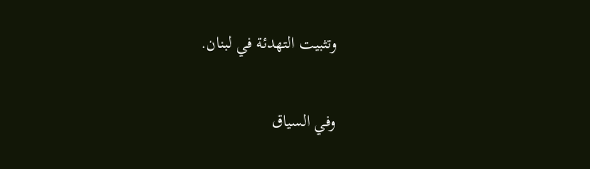وتثبيت التهدئة في لبنان.

وفي السياق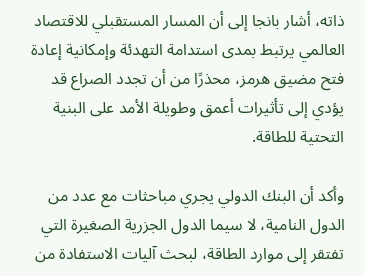ذاته، أشار بانجا إلى أن المسار المستقبلي للاقتصاد العالمي يرتبط بمدى استدامة التهدئة وإمكانية إعادة فتح مضيق هرمز، محذرًا من أن تجدد الصراع قد يؤدي إلى تأثيرات أعمق وطويلة الأمد على البنية التحتية للطاقة.

وأكد أن البنك الدولي يجري مباحثات مع عدد من الدول النامية، لا سيما الدول الجزرية الصغيرة التي تفتقر إلى موارد الطاقة، لبحث آليات الاستفادة من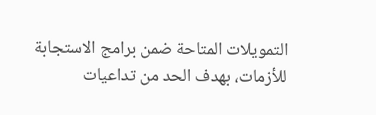التمويلات المتاحة ضمن برامج الاستجابة للأزمات، بهدف الحد من تداعيات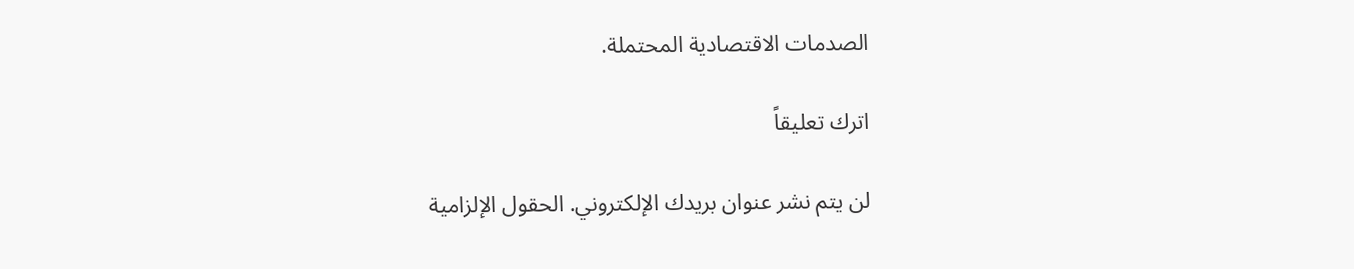الصدمات الاقتصادية المحتملة.

اترك تعليقاً

لن يتم نشر عنوان بريدك الإلكتروني. الحقول الإلزامية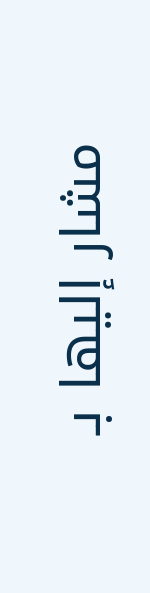مشار إليها بـ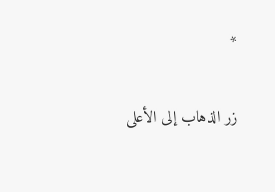*

زر الذهاب إلى الأعلى